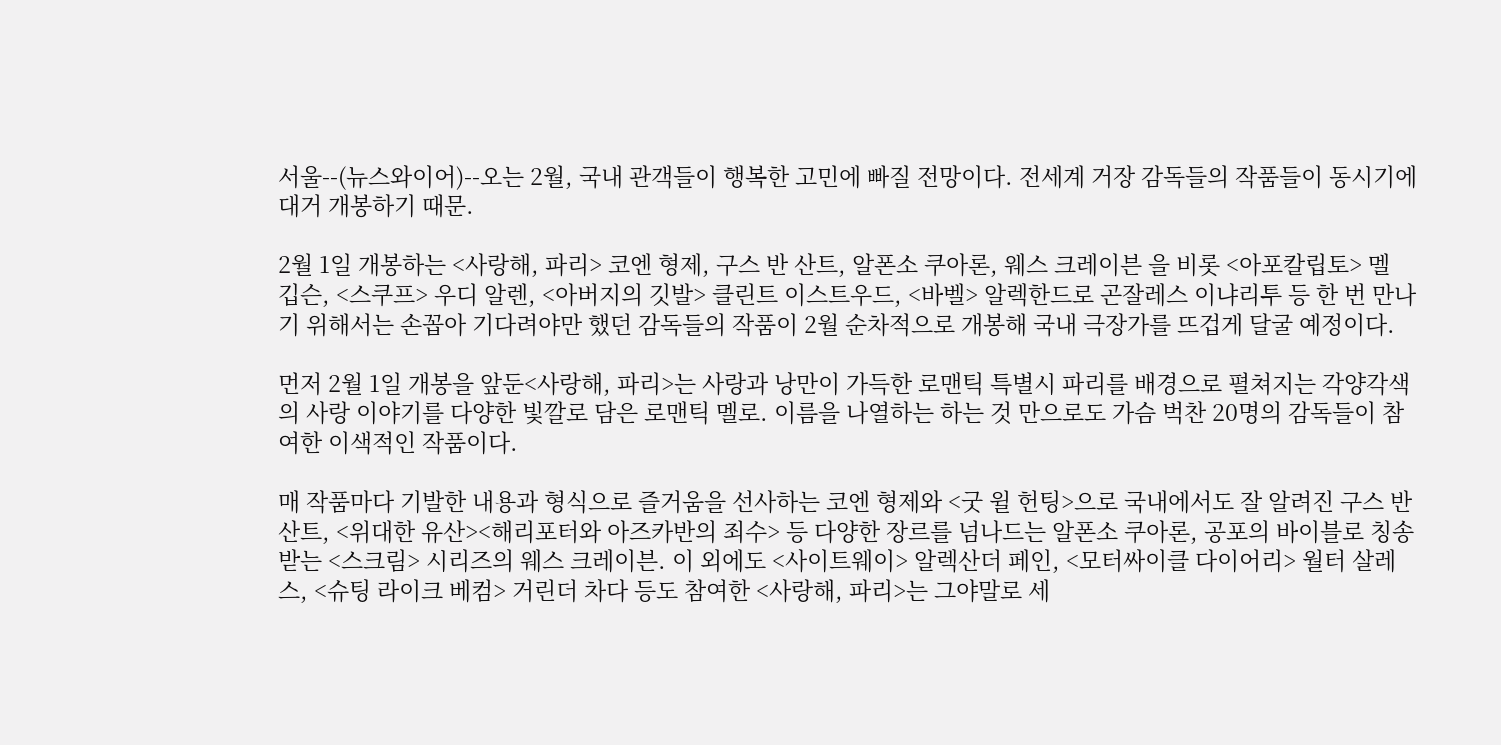서울--(뉴스와이어)--오는 2월, 국내 관객들이 행복한 고민에 빠질 전망이다. 전세계 거장 감독들의 작품들이 동시기에 대거 개봉하기 때문.

2월 1일 개봉하는 <사랑해, 파리> 코엔 형제, 구스 반 산트, 알폰소 쿠아론, 웨스 크레이븐 을 비롯 <아포칼립토> 멜 깁슨, <스쿠프> 우디 알렌, <아버지의 깃발> 클린트 이스트우드, <바벨> 알렉한드로 곤잘레스 이냐리투 등 한 번 만나기 위해서는 손꼽아 기다려야만 했던 감독들의 작품이 2월 순차적으로 개봉해 국내 극장가를 뜨겁게 달굴 예정이다.

먼저 2월 1일 개봉을 앞둔<사랑해, 파리>는 사랑과 낭만이 가득한 로맨틱 특별시 파리를 배경으로 펼쳐지는 각양각색의 사랑 이야기를 다양한 빛깔로 담은 로맨틱 멜로. 이름을 나열하는 하는 것 만으로도 가슴 벅찬 20명의 감독들이 참여한 이색적인 작품이다.

매 작품마다 기발한 내용과 형식으로 즐거움을 선사하는 코엔 형제와 <굿 윌 헌팅>으로 국내에서도 잘 알려진 구스 반 산트, <위대한 유산><해리포터와 아즈카반의 죄수> 등 다양한 장르를 넘나드는 알폰소 쿠아론, 공포의 바이블로 칭송 받는 <스크림> 시리즈의 웨스 크레이븐. 이 외에도 <사이트웨이> 알렉산더 페인, <모터싸이클 다이어리> 월터 살레스, <슈팅 라이크 베컴> 거린더 차다 등도 참여한 <사랑해, 파리>는 그야말로 세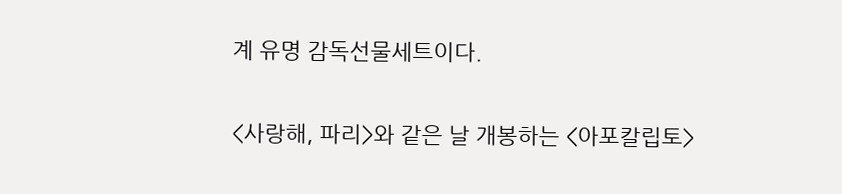계 유명 감독선물세트이다.

<사랑해, 파리>와 같은 날 개봉하는 <아포칼립토>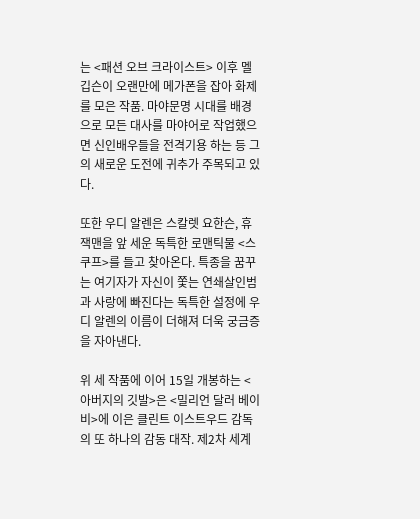는 <패션 오브 크라이스트> 이후 멜 깁슨이 오랜만에 메가폰을 잡아 화제를 모은 작품. 마야문명 시대를 배경으로 모든 대사를 마야어로 작업했으면 신인배우들을 전격기용 하는 등 그의 새로운 도전에 귀추가 주목되고 있다.

또한 우디 알렌은 스칼렛 요한슨, 휴 잭맨을 앞 세운 독특한 로맨틱물 <스쿠프>를 들고 찾아온다. 특종을 꿈꾸는 여기자가 자신이 쫓는 연쇄살인범과 사랑에 빠진다는 독특한 설정에 우디 알렌의 이름이 더해져 더욱 궁금증을 자아낸다.

위 세 작품에 이어 15일 개봉하는 <아버지의 깃발>은 <밀리언 달러 베이비>에 이은 클린트 이스트우드 감독의 또 하나의 감동 대작. 제2차 세계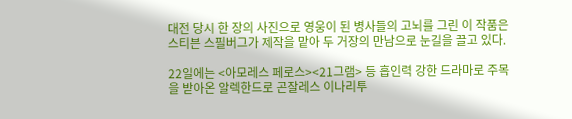대전 당시 한 장의 사진으로 영웅이 된 병사들의 고뇌를 그린 이 작품은 스티븐 스필버그가 제작을 맡아 두 거장의 만남으로 눈길을 끌고 있다.

22일에는 <아모레스 페로스><21그램> 등 흡인력 강한 드라마로 주목을 받아온 알렉한드로 곤잘레스 이나리투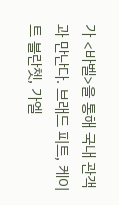가 <바벨>을 통해 국내 관객과 만난다. 브래드 피트, 케이트 블란쳇, 가엘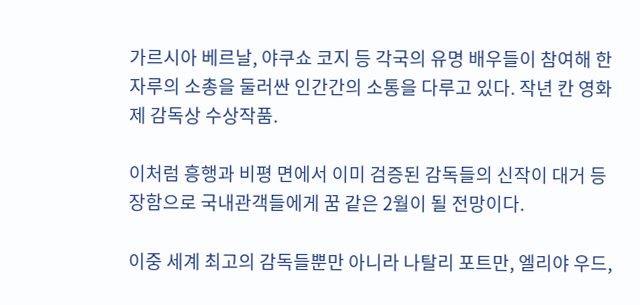가르시아 베르날, 야쿠쇼 코지 등 각국의 유명 배우들이 참여해 한 자루의 소총을 둘러싼 인간간의 소통을 다루고 있다. 작년 칸 영화제 감독상 수상작품.

이처럼 흥행과 비평 면에서 이미 검증된 감독들의 신작이 대거 등장함으로 국내관객들에게 꿈 같은 2월이 될 전망이다.

이중 세계 최고의 감독들뿐만 아니라 나탈리 포트만, 엘리야 우드,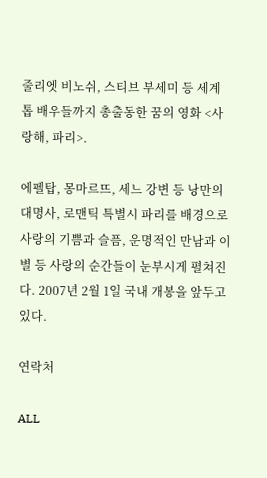줄리엣 비노쉬, 스티브 부세미 등 세계 톱 배우들까지 총출동한 꿈의 영화 <사랑해, 파리>.

에펠탑, 몽마르뜨, 세느 강변 등 낭만의 대명사, 로맨틱 특별시 파리를 배경으로 사랑의 기쁨과 슬픔, 운명적인 만남과 이별 등 사랑의 순간들이 눈부시게 펼쳐진다. 2007년 2월 1일 국내 개봉을 앞두고 있다.

연락처

ALL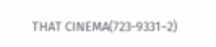THAT CINEMA(723-9331~2)